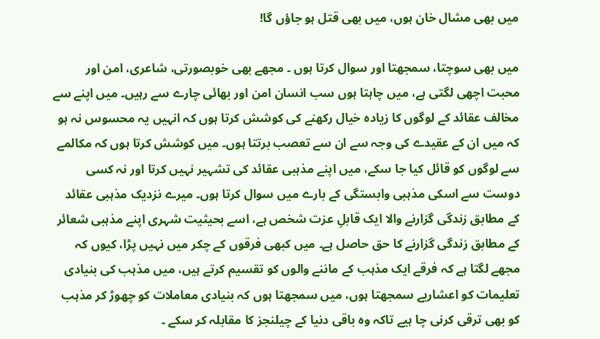میں بھی مشال خان ہوں، میں بھی قتل ہو جاؤں گا!

میں بھی سوچتا، سمجھتا اور سوال کرتا ہوں ۔ مجھے بھی خوبصورتی، شاعری، امن اور محبت اچھی لگتی ہے، میں چاہتا ہوں سب انسان امن اور بھائی چارے سے رہیں۔ میں اپنے سے مخالف عقائد کے لوگوں کا زیادہ خیال رکھنے کی کوشش کرتا ہوں کہ انہیں یہ محسوس نہ ہو کہ میں ان کے عقیدے کی وجہ سے ان سے تعصب برتتا ہوں۔ میں کوشش کرتا ہوں کہ مکالمے سے لوگوں کو قائل کیا جا سکے، میں اپنے مذہبی عقائد کی تشہیر نہیں کرتا اور نہ کسی دوست سے اسکی مذہبی وابستگی کے بارے میں سوال کرتا ہوں۔ میرے نزدیک مذہبی عقائد کے مطابق زندگی گزارنے والا ایک قابلِ عزت شخص ہے، اسے بحیثیت شہری اپنے مذہبی شعائر کے مطابق زندگی گزارنے کا حق حاصل ہے۔ میں کبھی فرقوں کے چکر میں نہیں پڑا، کیوں کہ مجھے لگتا ہے کہ فرقے ایک مذہب کے ماننے والوں کو تقسیم کرتے ہیں، میں مذہب کی بنیادی تعلیمات کو اعشاریے سمجھتا ہوں، میں سمجھتا ہوں کہ بنیادی معاملات کو چھوڑ کر مذہب کو بھی ترقی کرنی چا ہیے تاکہ وہ باقی دنیا کے چیلنجز کا مقابلہ کر سکے ۔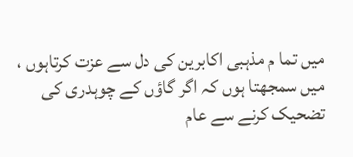میں تما م مذہبی اکابرین کی دل سے عزت کرتاہوں ، میں سمجھتا ہوں کہ اگر گاؤں کے چوہدری کی تضحیک کرنے سے عام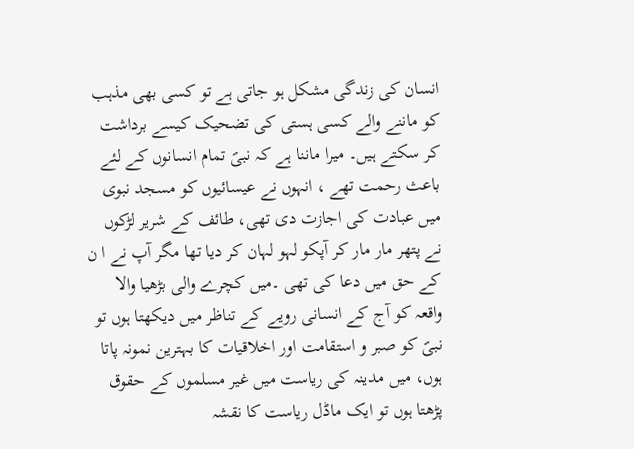انسان کی زندگی مشکل ہو جاتی ہے تو کسی بھی مذہب کو ماننے والے کسی ہستی کی تضحیک کیسے برداشت کر سکتے ہیں۔ میرا ماننا ہے کہ نبیؐ تمام انسانوں کے لئے باعث رحمت تھے ، انہوں نے عیسائیوں کو مسجد نبوی میں عبادت کی اجازت دی تھی، طائف کے شریر لڑکوں نے پتھر مار مار کر آپکو لہو لہان کر دیا تھا مگر آپ نے ا ن کے حق میں دعا کی تھی ۔میں کچرے والی بڑھیا والا واقعہ کو آج کے انسانی رویے کے تناظر میں دیکھتا ہوں تو نبیؐ کو صبر و استقامت اور اخلاقیات کا بہترین نمونہ پاتا ہوں، میں مدینہ کی ریاست میں غیر مسلموں کے حقوق پڑھتا ہوں تو ایک ماڈل ریاست کا نقشہ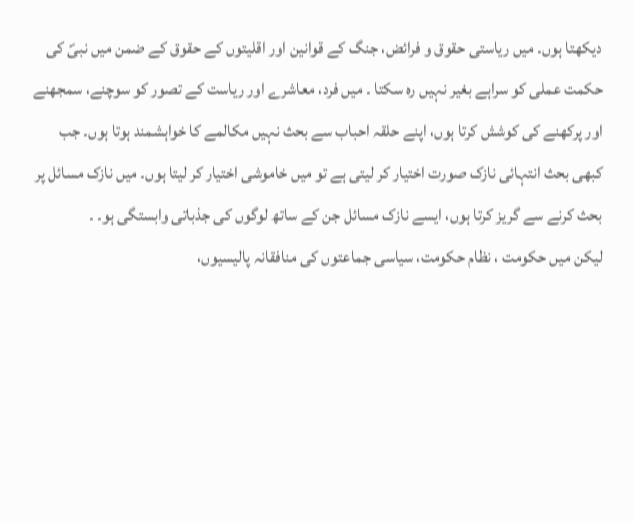دیکھتا ہوں۔ میں ریاستی حقوق و فرائض، جنگ کے قوانین اور اقلیتوں کے حقوق کے ضمن میں نبیؐ کی حکمت عملی کو سراہے بغیر نہیں رہ سکتا ۔ میں فرد، معاشرے اور ریاست کے تصور کو سوچنے، سمجھنے اور پرکھنے کی کوشش کرتا ہوں، اپنے حلقہ احباب سے بحث نہیں مکالمے کا خواہشمند ہوتا ہوں۔ جب کبھی بحث انتہائی نازک صورت اختیار کر لیتی ہے تو میں خاموشی اختیار کر لیتا ہوں۔ میں نازک مسائل پر بحث کرنے سے گریز کرتا ہوں، ایسے نازک مسائل جن کے ساتھ لوگوں کی جذباتی وابستگی ہو۔ ۔
لیکن میں حکومت ، نظام حکومت، سیاسی جماعتوں کی منافقانہ پالیسیوں،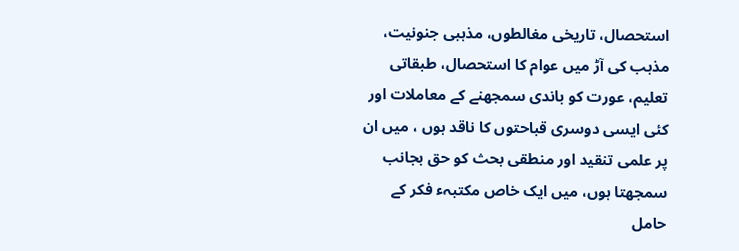استحصال، تاریخی مغالطوں، مذہبی جنونیت، مذہب کی آڑ میں عوام کا استحصال، طبقاتی تعلیم، عورت کو باندی سمجھنے کے معاملات اور کئی ایسی دوسری قباحتوں کا ناقد ہوں ، میں ان پر علمی تنقید اور منطقی بحث کو حق بجانب سمجھتا ہوں، میں ایک خاص مکتبہء فکر کے حامل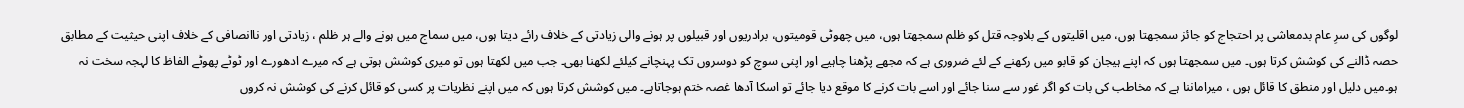لوگوں کی سرِ عام بدمعاشی پر احتجاج کو جائز سمجھتا ہوں، میں اقلیتوں کے بلاوجہ قتل کو ظلم سمجھتا ہوں، میں چھوٹی قومیتوں، برادریوں اور قبیلوں پر ہونے والی زیادتی کے خلاف رائے دیتا ہوں، میں سماج میں ہونے والے ہر ظلم ، زیادتی اور ناانصافی کے خلاف اپنی حیثیت کے مطابق حصہ ڈالنے کی کوشش کرتا ہوں۔ میں سمجھتا ہوں کہ اپنے ہیجان کو قابو میں رکھنے کے لئے ضروری ہے کہ مجھے پڑھنا چاہیے اور اپنی سوچ کو دوسروں تک پہنچانے کیلئے لکھنا بھی۔ جب میں لکھتا ہوں تو میری کوشش ہوتی ہے کہ میرے ادھورے اور ٹوٹے پھوٹے الفاظ کا لہجہ سخت نہ ہو۔میں دلیل اور منطق کا قائل ہوں ، میراماننا ہے کہ مخاطب کی بات کو اگر غور سے سنا جائے اور اسے بات کرنے کا موقع دیا جائے تو اسکا آدھا غصہ ختم ہوجاتاہے۔ میں کوشش کرتا ہوں کہ میں اپنے نظریات پر کسی کو قائل کرنے کی کوشش نہ کروں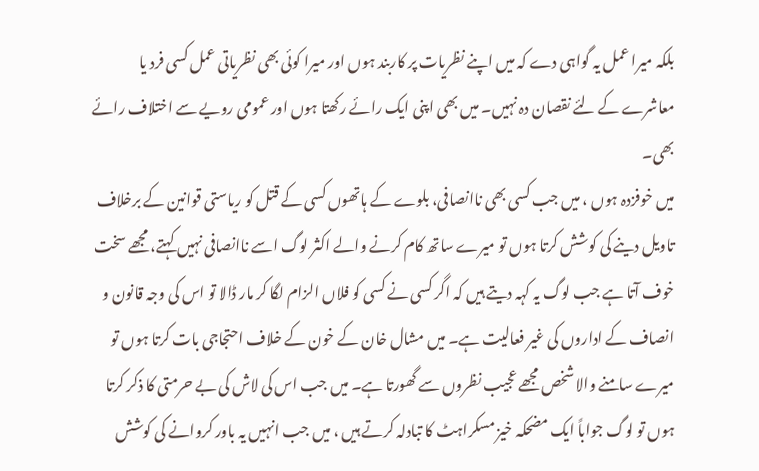بلکہ میرا عمل یہ گواہی دے کہ میں اپنے نظریات پر کاربند ہوں اور میرا کوئی بھی نظریاتی عمل کسی فرد یا معاشرے کے لئے نقصان دہ نہیں۔ میں بھی اپنی ایک رائے رکھتا ہوں اور عمومی رویے سے اختلاف رائے بھی۔
میں خوفزدہ ہوں ، میں جب کسی بھی ناانصافی، بلوے کے ہاتھوں کسی کے قتل کو ریاستی قوانین کے برخلاف تاویل دینے کی کوشش کرتا ہوں تو میرے ساتھ کام کرنے والے اکثر لوگ اسے ناانصافی نہیں کہتے، مجھے سخت خوف آتا ہے جب لوگ یہ کہہ دیتے ہیں کہ اگر کسی نے کسی کو فلاں الزام لگا کر مار ڈالا تو اس کی وجہ قانون و انصاف کے اداروں کی غیر فعالیت ہے۔ میں مشال خان کے خون کے خلاف احتجاجی بات کرتا ہوں تو میرے سامنے والا شخص مجھے عجیب نظروں سے گھورتا ہے۔ میں جب اس کی لاش کی بے حرمتی کا ذکر کرتا ہوں تو لوگ جواباً ایک مضحکہ خیز مسکراہٹ کا تبادلہ کرتے ہیں ، میں جب انہیں یہ باور کروانے کی کوشش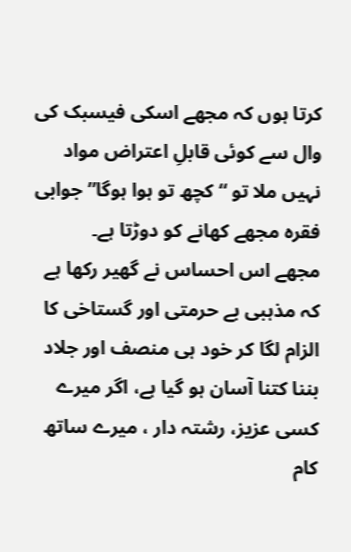کرتا ہوں کہ مجھے اسکی فیسبک کی وال سے کوئی قابلِ اعتراض مواد نہیں ملا تو “کچھ تو ہوا ہوگا” جوابی فقرہ مجھے کھانے کو دوڑتا ہے۔
مجھے اس احساس نے گھیر رکھا ہے کہ مذہبی بے حرمتی اور گستاخی کا الزام لگا کر خود ہی منصف اور جلاد بننا کتنا آسان ہو گیا ہے، اگر میرے کسی عزیز، رشتہ دار ، میرے ساتھ کام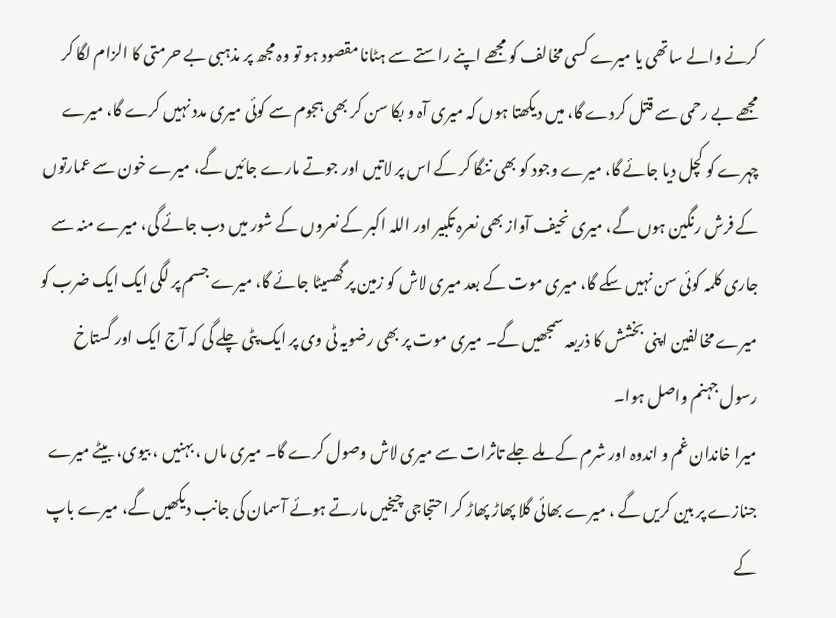کرنے والے ساتھی یا میرے کسی مخالف کو مجھے اپنے راستے سے ہٹانا مقصود ہو تو وہ مجھ پر مذہبی بے حرمتی کا الزام لگا کر مجھے بے رحمی سے قتل کردے گا، میں دیکھتا ہوں کہ میری آہ و بکا سن کر بھی ہجوم سے کوئی میری مدد نہیں کرے گا، میرے چہرے کو کچل دیا جائے گا، میرے وجود کو بھی ننگا کر کے اس پر لاتیں اور جوتے مارے جائیں گے، میرے خون سے عمارتوں کے فرش رنگین ہوں گے، میری نحیف آواز بھی نعرہ تکبیر اور اللہ اکبر کے نعروں کے شور میں دب جائے گی، میرے منہ سے جاری کلمہ کوئی سن نہیں سکے گا، میری موت کے بعد میری لاش کو زمین پر گھسیٹا جائے گا، میرے جسم پر لگی ایک ایک ضرب کو میرے مخالفین اپنی بخشش کا ذریعہ سمجھیں گے۔ میری موت پر بھی رضویہ ٹی وی پر ایک پٹی چلے گی کہ آج ایک اور گستاخ رسول جہنم واصل ہوا۔
میرا خاندان غم و اندوہ اور شرم کے ملے جلے تاثرات سے میری لاش وصول کرے گا۔ میری ماں ، بہنیں ، بیوی، بیٹے میرے جنازے پر بین کریں گے ، میرے بھائی گلا پھاڑ پھاڑ کر احتجاجی چیخیں مارتے ہوئے آسمان کی جانب دیکھیں گے، میرے باپ کے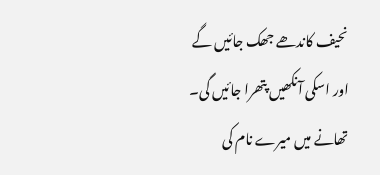نحیف کاندھے جھک جائیں گے اور اسکی آنکھیں پتھرا جائیں گی۔ تھانے میں میرے نام کی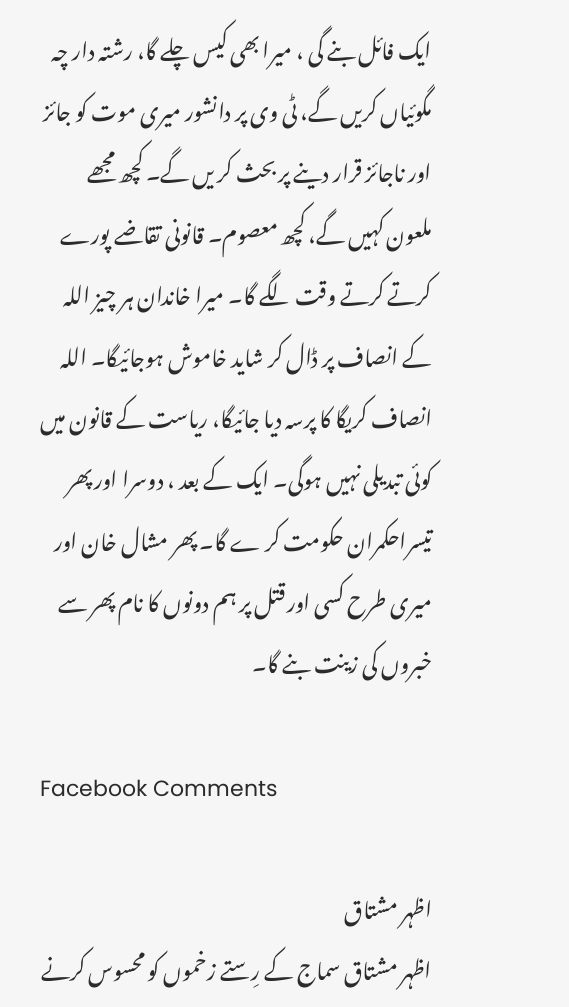ایک فائل بنے گی ، میرا بھی کیس چلے گا، رشتہ دار چہ مگوئیاں کریں گے، ٹی وی پر دانشور میری موت کو جائز اور ناجائز قرار دینے پر بحث کر یں گے۔ کچھ مجھے ملعون کہیں گے، کچھ معصوم۔ قانونی تقاضے پورے کرتے کرتے وقت لگے گا۔ میرا خاندان ہر چیز اللہ کے انصاف پر ڈال کر شاید خاموش ہوجائیگا۔ اللہ انصاف کریگا کا پرسہ دیا جائیگا، ریاست کے قانون میں کوئی تبدیلی نہیں ہوگی۔ ایک کے بعد ، دوسرا اور پھر تیسراحکمران حکومت کر ے گا۔ پھر مشال خان اور میری طرح کسی اور قتل پر ہم دونوں کا نام پھر سے خبروں کی زینت بنے گا۔

Facebook Comments

اظہر مشتاق
اظہر مشتاق سماج کے رِستے زخموں کو محسوس کرنے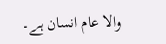والا عام انسان ہے۔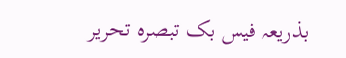بذریعہ فیس بک تبصرہ تحریر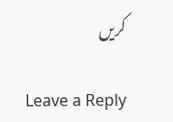کریں

Leave a Reply